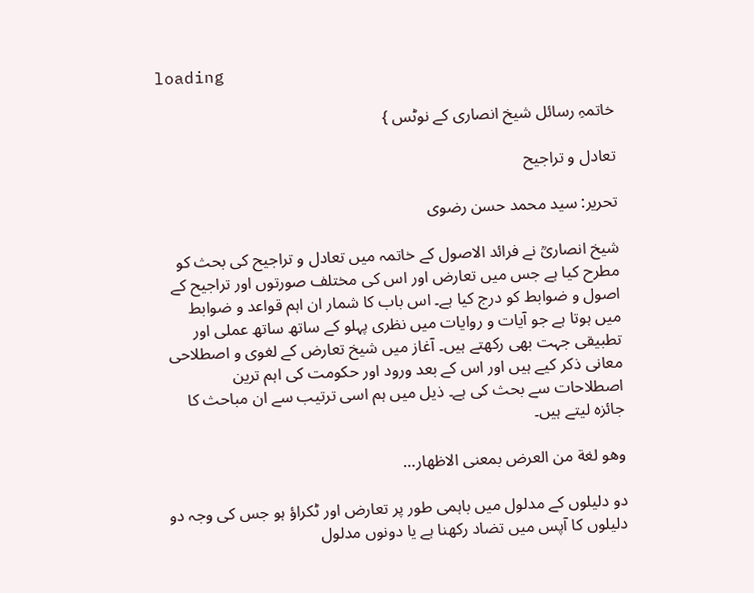loading

خاتمہِ رسائل شیخ انصاری کے نوٹس }

تعادل و تراجیح

تحریر: سید محمد حسن رضوی

شیخ انصاریؒ نے فرائد الاصول کے خاتمہ میں تعادل و تراجیح کی بحث کو مطرح کیا ہے جس میں تعارض اور اس کی مختلف صورتوں اور تراجیح کے اصول و ضوابط کو درج کیا ہے۔ اس باب کا شمار ان اہم قواعد و ضوابط میں ہوتا ہے جو آیات و روایات میں نظری پہلو کے ساتھ ساتھ عملی اور تطبیقی جہت بھی رکھتے ہیں۔ آغاز میں شیخ تعارض کے لغوی و اصطلاحی معانی ذکر کیے ہیں اور اس کے بعد ورود اور حکومت کی اہم ترین اصطلاحات سے بحث کی ہے۔ ذیل میں ہم اسی ترتیب سے ان مباحث کا جائزہ لیتے ہیں۔

وهو لغة من العرض بمعنى الاظهار…

دو دلیلوں کے مدلول میں باہمی طور پر تعارض اور ٹکراؤ ہو جس کی وجہ دو دلیلوں کا آپس میں تضاد رکھنا ہے یا دونوں مدلول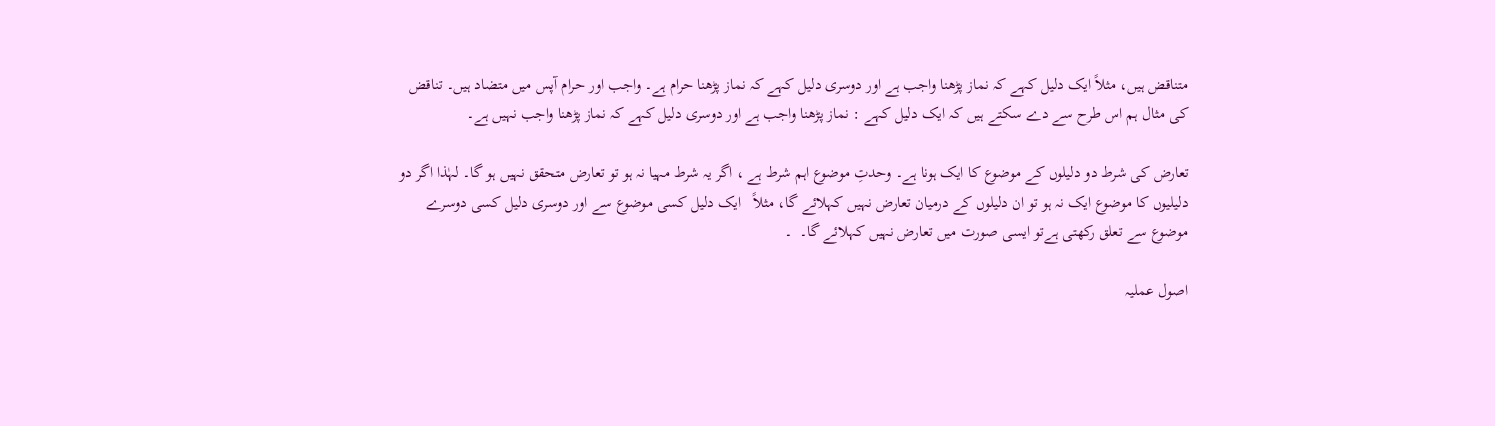متناقض ہیں، مثلاً ایک دلیل کہے کہ نماز پڑھنا واجب ہے اور دوسری دلیل کہے کہ نماز پڑھنا حرام ہے۔ واجب اور حرام آپس میں متضاد ہیں۔ تناقض کی مثال ہم اس طرح سے دے سکتے ہیں کہ ایک دلیل کہے : نماز پڑھنا واجب ہے اور دوسری دلیل کہے کہ نماز پڑھنا واجب نہیں ہے۔

تعارض کی شرط دو دلیلوں کے موضوع کا ایک ہونا ہے۔ وحدتِ موضوع اہم شرط ہے ، اگر یہ شرط مہیا نہ ہو تو تعارض متحقق نہیں ہو گا۔ لہٰذا اگر دو دلیلیوں کا موضوع ایک نہ ہو تو ان دلیلوں کے درمیان تعارض نہیں کہلائے گا، مثلاً   ایک دلیل کسی موضوع سے اور دوسری دلیل کسی دوسرے موضوع سے تعلق رکھتی ہےتو ایسی صورت میں تعارض نہیں کہلائے گا۔  ۔

اصول عملیہ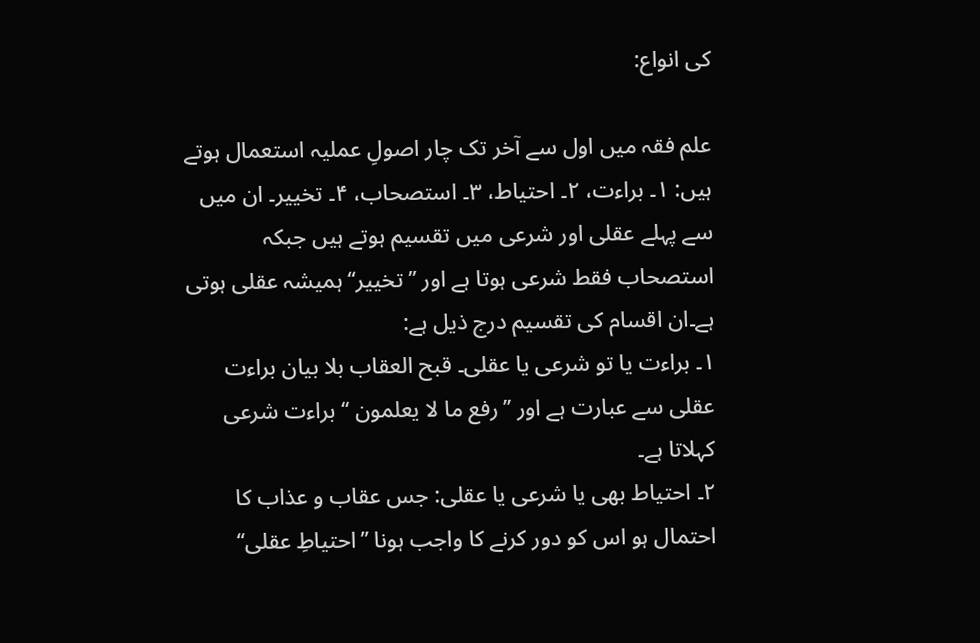کی انواع:

علم فقہ میں اول سے آخر تک چار اصولِ عملیہ استعمال ہوتے ہیں: ۱۔ براءت، ۲۔ احتیاط، ۳۔ استصحاب، ۴۔ تخییر۔ ان میں سے پہلے عقلی اور شرعی میں تقسیم ہوتے ہیں جبکہ استصحاب فقط شرعی ہوتا ہے اور ’’تخییر‘‘ ہمیشہ عقلی ہوتی ہے۔ان اقسام کی تقسیم درج ذیل ہے:
۱۔ براءت یا تو شرعی یا عقلی۔ قبح العقاب بلا بیان براءت عقلی سے عبارت ہے اور ’’رفع ما لا یعلمون ‘‘ براءت شرعی کہلاتا ہے۔
۲۔ احتیاط بھی یا شرعی یا عقلی: جس عقاب و عذاب کا احتمال ہو اس کو دور کرنے کا واجب ہونا ’’احتیاطِ عقلی‘‘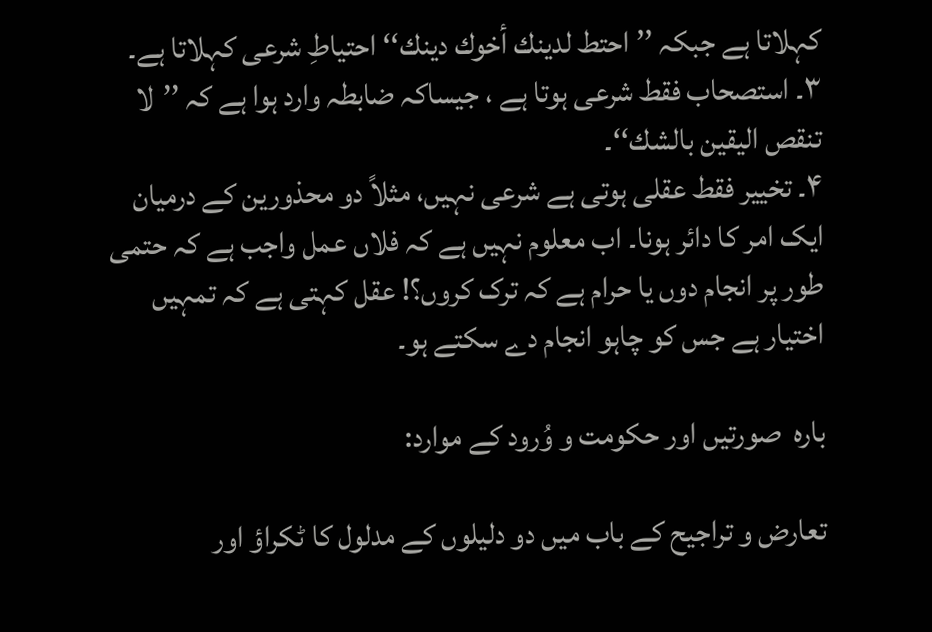کہلاتا ہے جبکہ ’’احتط لدينك أخوك دينك‘‘ احتیاطِ شرعی کہلاتا ہے۔
۳۔ استصحاب فقط شرعی ہوتا ہے ، جیساکہ ضابطہ وارد ہوا ہے کہ ’’لا تنقص اليقين بالشك‘‘۔
۴۔ تخییر فقط عقلی ہوتی ہے شرعی نہیں، مثلاً دو محذورین کے درمیان ایک امر کا دائر ہونا۔ اب معلوم نہیں ہے کہ فلاں عمل واجب ہے کہ حتمی طور پر انجام دوں یا حرام ہے کہ ترک کروں؟! عقل کہتی ہے کہ تمہیں اختیار ہے جس کو چاہو انجام دے سکتے ہو۔

بارہ  صورتیں اور حکومت و وُرود کے موارد:

تعارض و تراجیح کے باب میں دو دلیلوں کے مدلول کا ٹکراؤ اور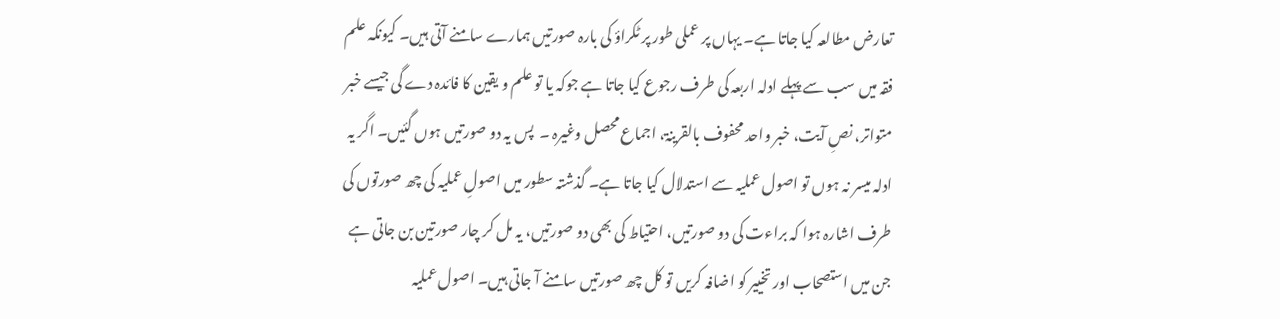تعارض مطالعہ کیا جاتا ہے۔ یہاں پر عملی طور پر ٹکراؤ کی بارہ صورتیں ہمارے سامنے آتی ہیں۔ کیونکہ علم فقہ میں سب سے پہلے ادلہ اربعہ کی طرف رجوع کیا جاتا ہے جوکہ یا تو علم و یقین کا فائدہ دے گی جیسے خبر متواتر، نصِ آیت، خبر واحد محفوف بالقرینۃ، اجماع محصل وغیرہ ۔  پس یہ دو صورتیں ہوں گئیں۔ اگر یہ ادلہ میسر نہ ہوں تو اصول عملیہ سے استدلال کیا جاتا ہے۔ گذشتہ سطور میں اصولِ عملیہ کی چھ صورتوں کی طرف اشارہ ہوا کہ براءت کی دو صورتیں، احتیاط کی بھی دو صورتیں، یہ مل کر چار صورتین بن جاتی ہے جن میں استصحاب اور تخییر کو اضافہ کریں تو کل چھ صورتیں سامنے آ جاتی ہیں۔ اصول عملیہ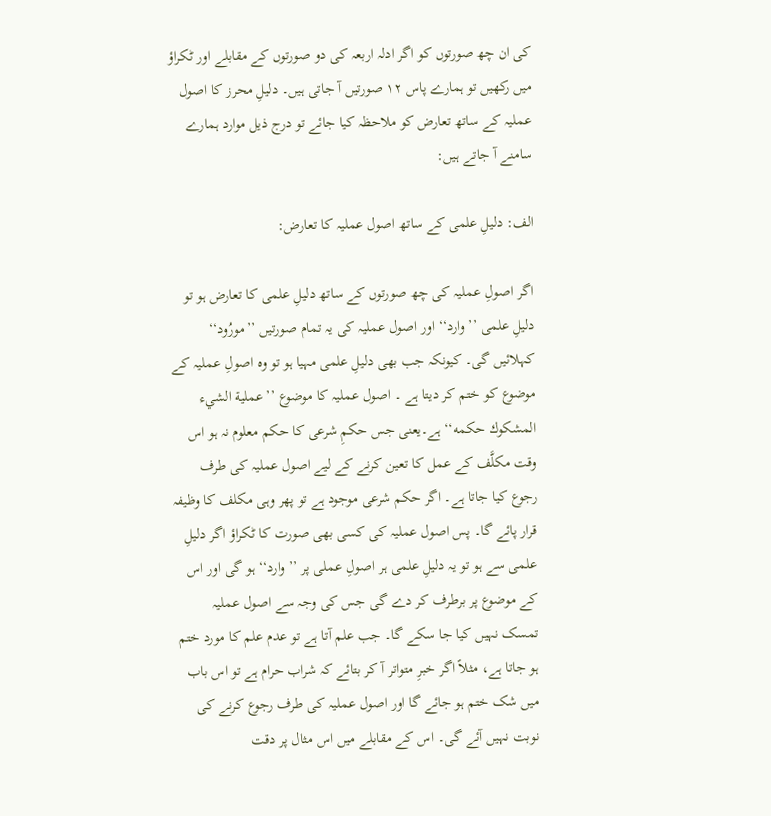کی ان چھ صورتوں کو اگر ادلہ اربعہ کی دو صورتوں کے مقابلے اور ٹکراؤ میں رکھیں تو ہمارے پاس ۱۲ صورتیں آ جاتی ہیں۔ دلیلِ محرز کا اصول عملیہ کے ساتھ تعارض کو ملاحظہ کیا جائے تو درج ذیل موارد ہمارے سامنے آ جاتے ہیں:

الف: دلیلِ علمی کے ساتھ اصول عملیہ کا تعارض:

اگر اصولِ عملیہ کی چھ صورتوں کے ساتھ دلیلِ علمی کا تعارض ہو تو دلیلِ علمی ’’وارد‘‘ اور اصول عملیہ کی یہ تمام صورتیں ’’مورُود‘‘ کہلائیں گی۔ کیونکہ جب بھی دلیلِ علمی مہیا ہو تو وہ اصولِ عملیہ کے موضوع کو ختم کر دیتا ہے ۔ اصول عملیہ کا موضوع ’’عملية الشيء المشكوك حكمه‘‘ ہے۔یعنی جس حکمِ شرعی کا حکم معلوم نہ ہو اس وقت مکلَّف کے عمل کا تعین کرنے کے لیے اصول عملیہ کی طرف رجوع کیا جاتا ہے۔ اگر حکم شرعی موجود ہے تو پھر وہی مکلف کا وظیفہ قرار پائے گا۔ پس اصول عملیہ کی کسی بھی صورت کا ٹکراؤ اگر دلیلِ علمی سے ہو تو یہ دلیلِ علمی ہر اصولِ عملی پر ’’وارد‘‘ ہو گی اور اس کے موضوع پر برطرف کر دے گی جس کی وجہ سے اصول عملیہ تمسک نہیں کیا جا سکے گا۔ جب علم آتا ہے تو عدم علم کا مورد ختم ہو جاتا ہے، مثلاً اگر خبرِ متواتر آ کر بتائے کہ شراب حرام ہے تو اس باب میں شک ختم ہو جائے گا اور اصول عملیہ کی طرف رجوع کرنے کی نوبت نہیں آئے گی۔ اس کے مقابلے میں اس مثال پر دقت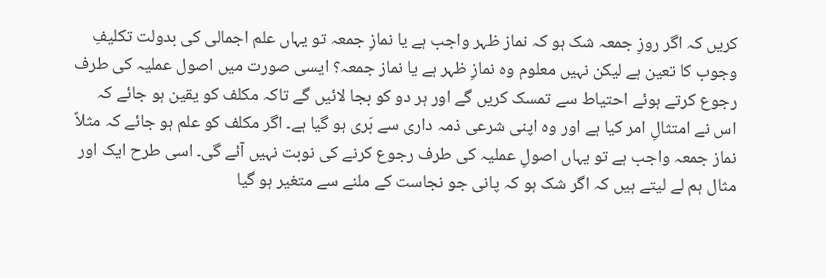کریں کہ اگر روزِ جمعہ شک ہو کہ نماز ظہر واجب ہے یا نمازِ جمعہ تو یہاں علم اجمالی کی بدولت تکلیفِ وجوب کا تعین ہے لیکن نہیں معلوم وہ نمازِ ظہر ہے یا نماز جمعہ؟ ایسی صورت میں اصول عملیہ کی طرف رجوع کرتے ہوئے احتیاط سے تمسک کریں گے اور ہر دو کو بجا لائیں گے تاکہ مکلف کو یقین ہو جائے کہ اس نے امتثالِ امر کیا ہے اور وہ اپنی شرعی ذمہ داری سے بَری ہو گیا ہے۔ اگر مکلف کو علم ہو جائے کہ مثلاً نماز جمعہ واجب ہے تو یہاں اصولِ عملیہ کی طرف رجوع کرنے کی نوبت نہیں آئے گی۔ اسی طرح ایک اور مثال ہم لے لیتے ہیں کہ اگر شک ہو کہ پانی جو نجاست کے ملنے سے متغیر ہو گیا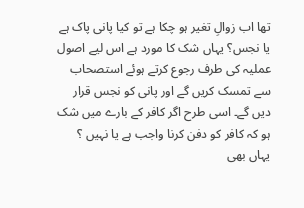تھا اب زوالِ تغیر ہو چکا ہے تو کیا پانی پاک ہے یا نجس؟ یہاں شک کا مورد ہے اس لیے اصول عملیہ کی طرف رجوع کرتے ہوئے استصحاب سے تمسک کریں گے اور پانی کو نجس قرار دیں گے۔ اسی طرح اگر کافر کے بارے میں شک ہو کہ کافر کو دفن کرنا واجب ہے یا نہیں ؟ یہاں بھی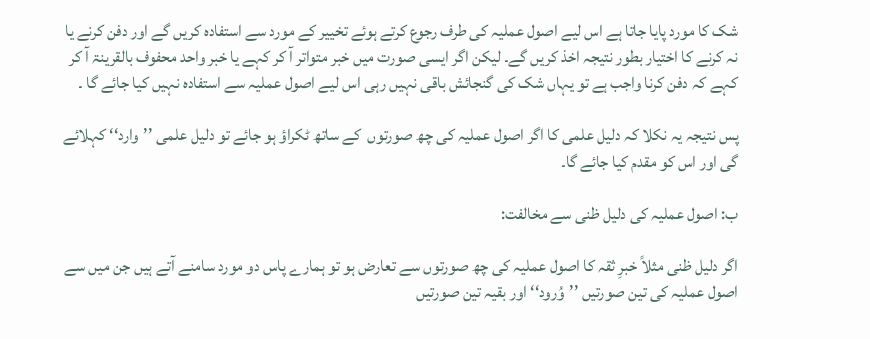شک کا مورد پایا جاتا ہے اس لیے اصول عملیہ کی طرف رجوع کرتے ہوئے تخییر کے مورد سے استفادہ کریں گے اور دفن کرنے یا نہ کرنے کا اختیار بطور نتیجہ اخذ کریں گے۔ لیکن اگر ایسی صورت میں خبر متواتر آ کر کہے یا خبر واحد محفوف بالقرینۃ آ کر کہے کہ دفن کرنا واجب ہے تو یہاں شک کی گنجائش باقی نہیں رہی اس لیے اصول عملیہ سے استفادہ نہیں کیا جائے گا ۔

پس نتیجہ یہ نکلا کہ دلیل علمی کا اگر اصول عملیہ کی چھ صورتوں  کے ساتھ ٹکراؤ ہو جائے تو دلیل علمی ’’وارد‘‘ کہلائے گی اور اس کو مقدم کیا جائے گا۔

ب: اصول عملیہ کی دلیل ظنی سے مخالفت:

اگر دلیل ظنی مثلاً خبرِ ثقہ کا اصول عملیہ کی چھ صورتوں سے تعارض ہو تو ہمارے پاس دو مورد سامنے آتے ہیں جن میں سے اصول عملیہ کی تین صورتیں ’’وُرود‘‘ اور بقیہ تین صورتیں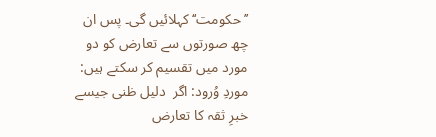’’حکومت‘‘ کہلائیں گی۔ پس ان چھ صورتوں سے تعارض کو دو مورد میں تقسیم کر سکتے ہیں:
موردِ وُرود: اگر  دلیل ظنی جیسے خبرِ ثقہ کا تعارض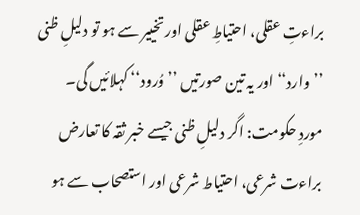براءتِ عقلی، احتیاطِ عقلی اور تخییر سے ہو تو دلیلِ ظنی ’’وارد‘‘ اور یہ تین صورتیں ’’وُرود‘‘ کہلائیں گی۔
موردِ حکومت: اگر دلیلِ ظنی جیسے خبر ثقہ کا تعارض براءت شرعی، احتیاط شرعی اور استصحاب سے ہو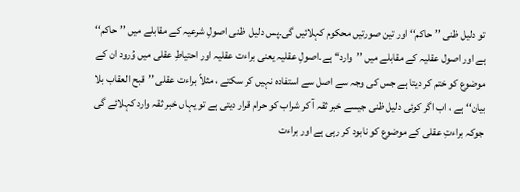تو دلیل ظنی ’’حاکم‘‘ اور تین صورتیں محکوم کہلائیں گی۔پس دلیل  ظنی اصولِ شرعیہ کے مقابلے میں ’’حاکم‘‘ ہے اور اصول عقلیہ کے مقابلے میں ’’وارد‘‘ ہے۔اصولِ عقلیہ یعنی براءت عقلیہ اور احتیاطِ عقلی میں وُرود ان کے موضوع کو ختم کر دیتا ہے جس کی وجہ سے اصل سے استفادہ نہیں کر سکتے ، مثلاً براءت عقلی ’’قبح العقاب بلا بیان‘‘ ہے ، اب اگر کوئی دلیل ظنی جیسے خبر ثقہ آ کر شراب کو حرام قرار دیتی ہے تو یہاں خبر ثقہ وارد کہلائے گی جوکہ براءتِ عقلی کے موضوع کو نابود کر رہی ہے اور براءت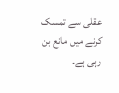عقلی سے تمسک کرنے میں مانع بن رہی ہے۔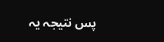پس نتیجہ یہ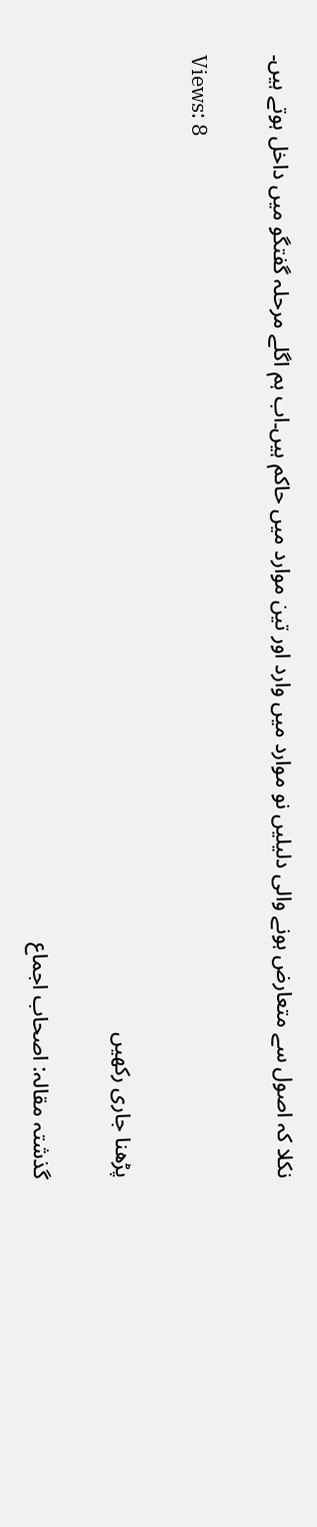نکلا کہ اصول سے متعارض ہونے والی دلیلیں نو موارد میں وارد اور تین موارد میں حاکم ہیں۔اب ہم اگلے مرحلہ گفتگو میں داخل ہوتے ہیں۔

Views: 8

پڑھنا جاری رکھیں

گذشتہ مقالہ: اصحاب اجماع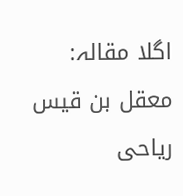اگلا مقالہ: معقل بن قیس ریاحی